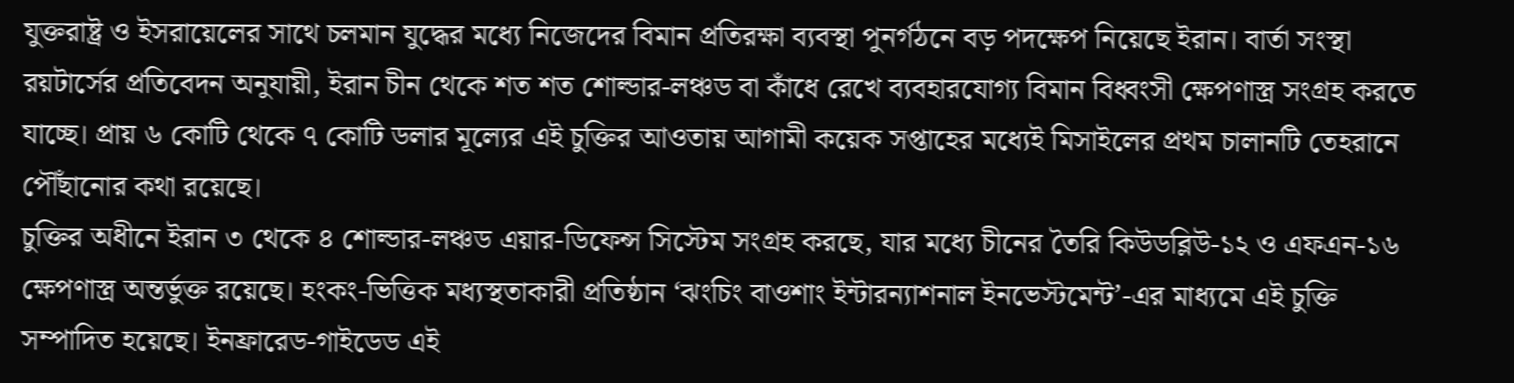যুক্তরাষ্ট্র ও ইসরায়েলের সাথে চলমান যুদ্ধের মধ্যে নিজেদের বিমান প্রতিরক্ষা ব্যবস্থা পুনর্গঠনে বড় পদক্ষেপ নিয়েছে ইরান। বার্তা সংস্থা রয়টার্সের প্রতিবেদন অনুযায়ী, ইরান চীন থেকে শত শত শোল্ডার-লঞ্চড বা কাঁধে রেখে ব্যবহারযোগ্য বিমান বিধ্বংসী ক্ষেপণাস্ত্র সংগ্রহ করতে যাচ্ছে। প্রায় ৬ কোটি থেকে ৭ কোটি ডলার মূল্যের এই চুক্তির আওতায় আগামী কয়েক সপ্তাহের মধ্যেই মিসাইলের প্রথম চালানটি তেহরানে পৌঁছানোর কথা রয়েছে।
চুক্তির অধীনে ইরান ৩ থেকে ৪ শোল্ডার-লঞ্চড এয়ার-ডিফেন্স সিস্টেম সংগ্রহ করছে, যার মধ্যে চীনের তৈরি কিউডব্লিউ-১২ ও এফএন-১৬ ক্ষেপণাস্ত্র অন্তর্ভুক্ত রয়েছে। হংকং-ভিত্তিক মধ্যস্থতাকারী প্রতিষ্ঠান ‘ঝংচিং বাওশাং ইন্টারন্যাশনাল ইনভেস্টমেন্ট’-এর মাধ্যমে এই চুক্তি সম্পাদিত হয়েছে। ইনফ্রারেড-গাইডেড এই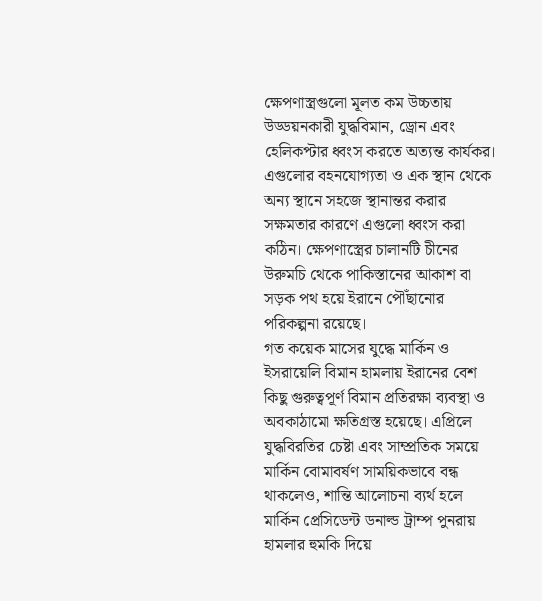ক্ষেপণাস্ত্রগুলো মূলত কম উচ্চতায় উড্ডয়নকারী যুদ্ধবিমান, ড্রোন এবং হেলিকপ্টার ধ্বংস করতে অত্যন্ত কার্যকর। এগুলোর বহনযোগ্যতা ও এক স্থান থেকে অন্য স্থানে সহজে স্থানান্তর করার সক্ষমতার কারণে এগুলো ধ্বংস করা কঠিন। ক্ষেপণাস্ত্রের চালানটি চীনের উরুমচি থেকে পাকিস্তানের আকাশ বা সড়ক পথ হয়ে ইরানে পৌঁছানোর পরিকল্পনা রয়েছে।
গত কয়েক মাসের যুদ্ধে মার্কিন ও ইসরায়েলি বিমান হামলায় ইরানের বেশ কিছু গুরুত্বপূর্ণ বিমান প্রতিরক্ষা ব্যবস্থা ও অবকাঠামো ক্ষতিগ্রস্ত হয়েছে। এপ্রিলে যুদ্ধবিরতির চেষ্টা এবং সাম্প্রতিক সময়ে মার্কিন বোমাবর্ষণ সাময়িকভাবে বন্ধ থাকলেও, শান্তি আলোচনা ব্যর্থ হলে মার্কিন প্রেসিডেন্ট ডনাল্ড ট্রাম্প পুনরায় হামলার হুমকি দিয়ে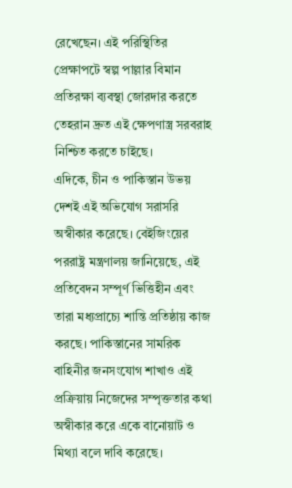রেখেছেন। এই পরিস্থিতির প্রেক্ষাপটে স্বল্প পাল্লার বিমান প্রতিরক্ষা ব্যবস্থা জোরদার করতে তেহরান দ্রুত এই ক্ষেপণাস্ত্র সরবরাহ নিশ্চিত করতে চাইছে।
এদিকে, চীন ও পাকিস্তান উভয় দেশই এই অভিযোগ সরাসরি অস্বীকার করেছে। বেইজিংয়ের পররাষ্ট্র মন্ত্রণালয় জানিয়েছে, এই প্রতিবেদন সম্পূর্ণ ভিত্তিহীন এবং তারা মধ্যপ্রাচ্যে শান্তি প্রতিষ্ঠায় কাজ করছে। পাকিস্তানের সামরিক বাহিনীর জনসংযোগ শাখাও এই প্রক্রিয়ায় নিজেদের সম্পৃক্ততার কথা অস্বীকার করে একে বানোয়াট ও মিথ্যা বলে দাবি করেছে।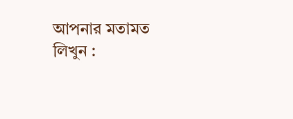আপনার মতামত লিখুন :